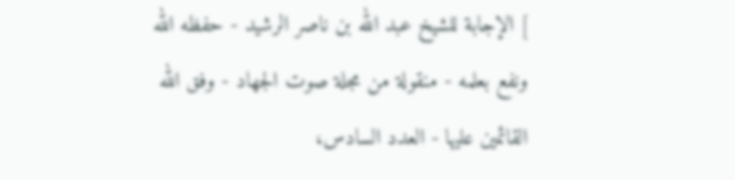] الإجابة للشيخ عبد الله بن ناصر الرشيد - حفظه الله ونفع بعلمه - منقولة من مجلة صوت الجهاد - وفق الله القائمين عليها - العدد السادس،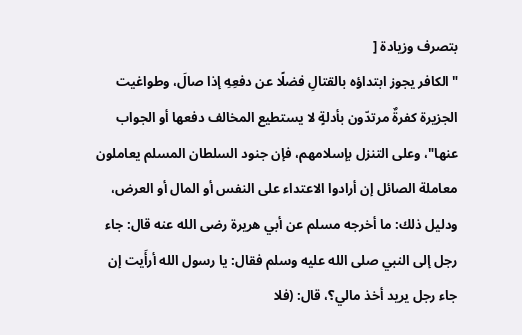بتصرف وزيادة [
"الكافر يجوز ابتداؤه بالقتالِ فضلًا عن دفعِهِ إذا صالَ، وطواغيت الجزيرة كفرةٌ مرتدّون بأدلةٍ لا يستطيع المخالف دفعها أو الجواب عنها"، وعلى التنزل بإسلامهم، فإن جنود السلطان المسلم يعاملون معاملة الصائل إن أرادوا الاعتداء على النفس أو المال أو العرض، ودليل ذلك: ما أخرجه مسلم عن أبي هريرة رضى الله عنه قال: جاء رجل إلى النبي صلى الله عليه وسلم فقال: يا رسول الله أرأَيت إن جاء رجل يريد أخذ مالي؟، قال: (فلا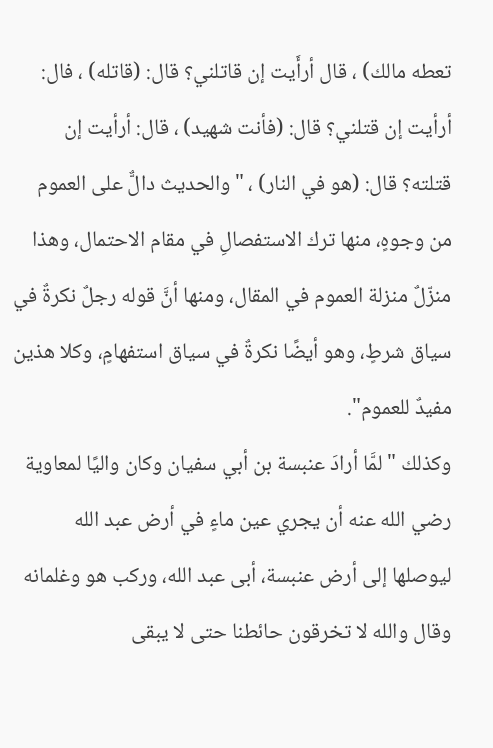تعطه مالك) ، قال أرأَيت إن قاتلني؟ قال: (قاتله) ، فال: أرأيت إن قتلني؟ قال: (فأنت شهيد) ، قال: أرأيت إن قتلته؟ قال: (هو في النار) ، "والحديث دالٌّ على العموم من وجوهٍ، منها ترك الاستفصالِ في مقام الاحتمال، وهذا منزّلٌ منزلة العموم في المقال، ومنها أنَّ قوله رجلٌ نكرةٌ في سياق شرطٍ، وهو أيضًا نكرةٌ في سياق استفهامٍ، وكلا هذين مفيدٌ للعموم".
وكذلك "لمَّا أرادَ عنبسة بن أبي سفيان وكان واليًا لمعاوية رضي الله عنه أن يجري عين ماءٍ في أرض عبد الله ليوصلها إلى أرض عنبسة، أبى عبد الله، وركب هو وغلمانه وقال والله لا تخرقون حائطنا حتى لا يبقى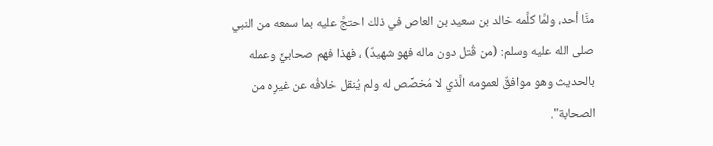منَّا أحد، ولمَّا كلَّمه خالد بن سعيد بن العاص في ذلك احتجَّ عليه بما سمعه من النبي صلى الله عليه وسلم: (من قُتل دون ماله فهو شهيدٌ) ، فهذا فهم صحابيٍّ وعمله بالحديث وهو موافقٌ لعمومه الَّذي لا مُخصِّص له ولم يُنقل خلافُه عن غيرِه من الصحابة".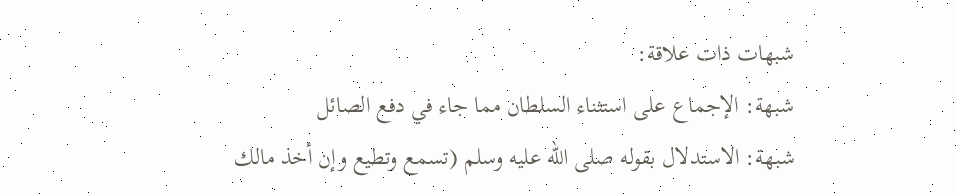شبهات ذات علاقة:
شبهة: الإجماع على استثناء السلطان مما جاء في دفع الصائل
شبهة: الاستدلال بقوله صلى الله عليه وسلم (تسمع وتطيع وإن أخذ مالك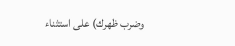وضرب ظهرك) على استثناء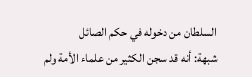السلطان من دخوله في حكم الصائل
شبهة: أنه قد سجن الكثير من علماء الأمة ولم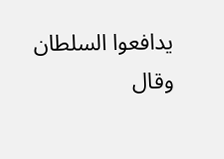يدافعوا السلطان وقال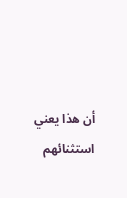أن هذا يعني استثنائهم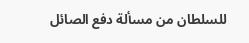للسلطان من مسألة دفع الصائل